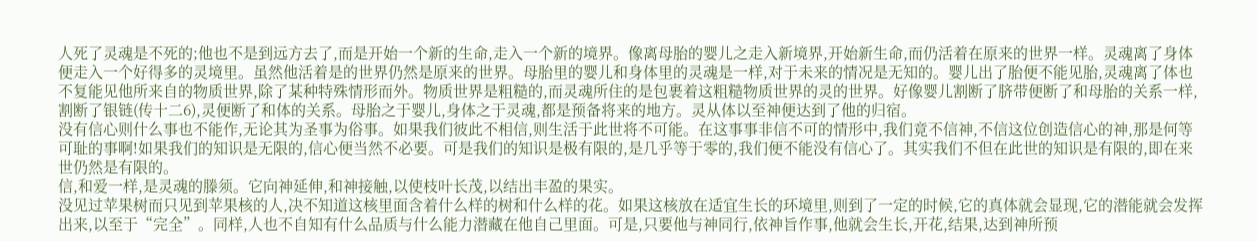人死了灵魂是不死的;他也不是到远方去了,而是开始一个新的生命,走入一个新的境界。像离母胎的婴儿之走入新境界,开始新生命,而仍活着在原来的世界一样。灵魂离了身体便走入一个好得多的灵境里。虽然他活着是的世界仍然是原来的世界。母胎里的婴儿和身体里的灵魂是一样,对于未来的情况是无知的。婴儿出了胎便不能见胎,灵魂离了体也不复能见他所来自的物质世界,除了某种特殊情形而外。物质世界是粗糙的,而灵魂所住的是包裹着这粗糙物质世界的灵的世界。好像婴儿割断了脐带便断了和母胎的关系一样,割断了银链(传十二6),灵便断了和体的关系。母胎之于婴儿,身体之于灵魂,都是预备将来的地方。灵从体以至神便达到了他的归宿。
没有信心则什么事也不能作,无论其为圣事为俗事。如果我们彼此不相信,则生活于此世将不可能。在这事事非信不可的情形中,我们竟不信神,不信这位创造信心的神,那是何等可耻的事啊!如果我们的知识是无限的,信心便当然不必要。可是我们的知识是极有限的,是几乎等于零的,我们便不能没有信心了。其实我们不但在此世的知识是有限的,即在来世仍然是有限的。
信,和爱一样,是灵魂的滕须。它向神延伸,和神接触,以使枝叶长茂,以结出丰盈的果实。
没见过苹果树而只见到苹果核的人,决不知道这核里面含着什么样的树和什么样的花。如果这核放在适宜生长的环境里,则到了一定的时候,它的真体就会显现,它的潜能就会发挥出来,以至于“完全”。同样,人也不自知有什么品质与什么能力潜藏在他自己里面。可是,只要他与神同行,依神旨作事,他就会生长,开花,结果,达到神所预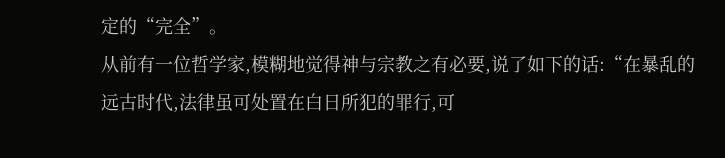定的“完全”。
从前有一位哲学家,模糊地觉得神与宗教之有必要,说了如下的话:“在暴乱的远古时代,法律虽可处置在白日所犯的罪行,可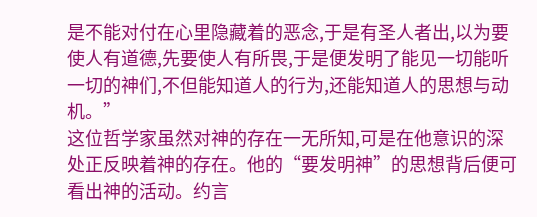是不能对付在心里隐藏着的恶念,于是有圣人者出,以为要使人有道德,先要使人有所畏,于是便发明了能见一切能听一切的神们,不但能知道人的行为,还能知道人的思想与动机。”
这位哲学家虽然对神的存在一无所知,可是在他意识的深处正反映着神的存在。他的“要发明神”的思想背后便可看出神的活动。约言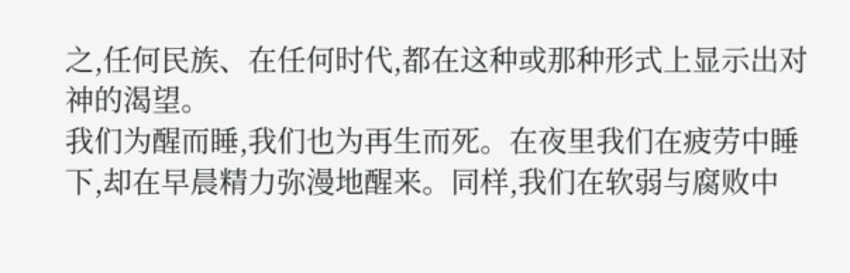之,任何民族、在任何时代,都在这种或那种形式上显示出对神的渴望。
我们为醒而睡,我们也为再生而死。在夜里我们在疲劳中睡下,却在早晨精力弥漫地醒来。同样,我们在软弱与腐败中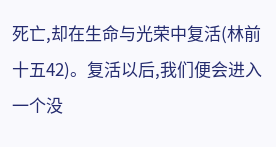死亡,却在生命与光荣中复活(林前十五42)。复活以后,我们便会进入一个没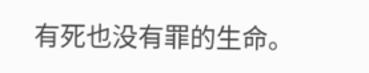有死也没有罪的生命。